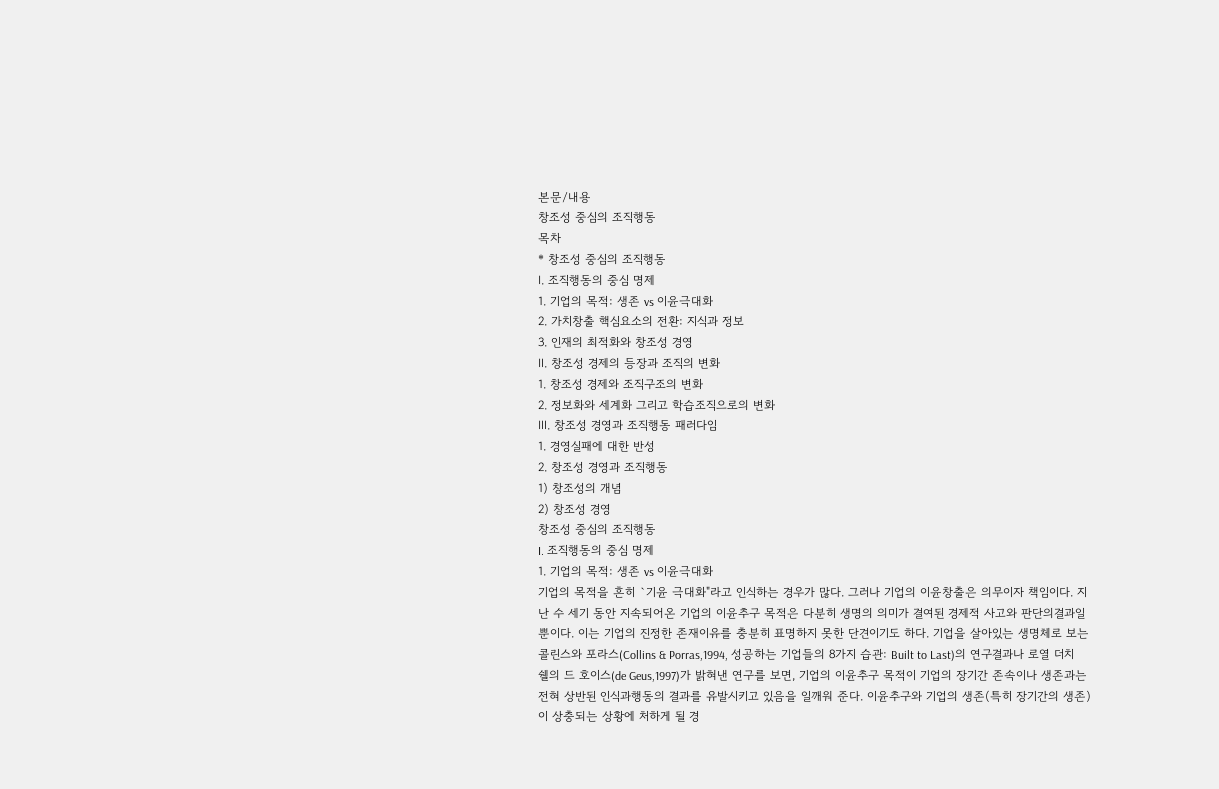본문/내용
창조성 중심의 조직행동
목차
* 창조성 중심의 조직행동
Ⅰ. 조직행동의 중심 명제
1. 기업의 목적: 생존 vs 이윤극대화
2. 가치창출 핵심요소의 전환: 지식과 정보
3. 인재의 최적화와 창조성 경영
Ⅱ. 창조성 경제의 등장과 조직의 변화
1. 창조성 경제와 조직구조의 변화
2. 정보화와 세계화 그리고 학습조직으로의 변화
Ⅲ. 창조성 경영과 조직행동 패러다임
1. 경영실패에 대한 반성
2. 창조성 경영과 조직행동
1) 창조성의 개념
2) 창조성 경영
창조성 중심의 조직행동
I. 조직행동의 중심 명제
1. 기업의 목적: 생존 vs 이윤극대화
기업의 목적을 흔히 `기윤 극대화"라고 인식하는 경우가 많다. 그러나 기업의 이윤창출은 의무이자 책임이다. 지난 수 세기 동안 지속되어온 기업의 이윤추구 목적은 다분히 생명의 의미가 결여된 경제적 사고와 판단의결과일 뿐이다. 이는 기업의 진정한 존재이유를 충분히 표명하지 못한 단견이기도 하다. 기업을 살아있는 생명체로 보는 콜린스와 포라스(Collins & Porras,1994, 성공하는 기업들의 8가지 습관: Built to Last)의 연구결과나 로열 더치 쉘의 드 호이스(de Geus,1997)가 밝혀낸 연구를 보면, 기업의 이윤추구 목적이 기업의 장기간 존속이나 생존과는 전혀 상반된 인식과행동의 결과를 유발시키고 있음을 일깨워 준다. 이윤추구와 기업의 생존(특히 장기간의 생존)이 상충되는 상황에 처하게 될 경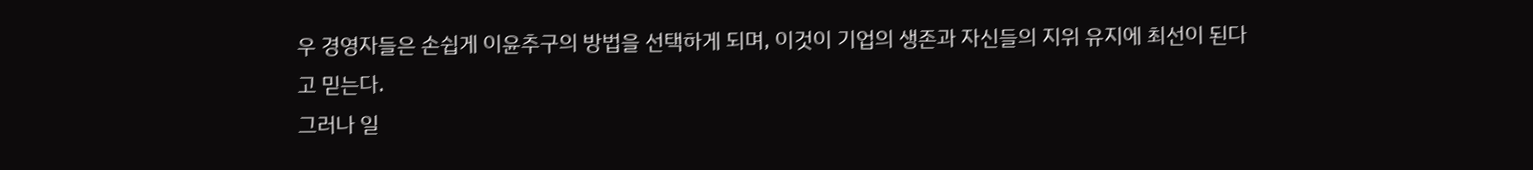우 경영자들은 손쉽게 이윤추구의 방법을 선택하게 되며, 이것이 기업의 생존과 자신들의 지위 유지에 최선이 된다고 믿는다.
그러나 일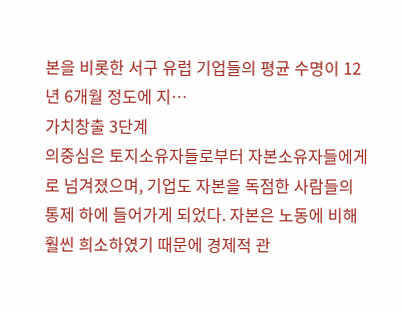본을 비롯한 서구 유럽 기업들의 평균 수명이 12년 6개월 정도에 지…
가치창출 3단계
의중심은 토지소유자들로부터 자본소유자들에게로 넘겨졌으며, 기업도 자본을 독점한 사람들의 통제 하에 들어가게 되었다. 자본은 노동에 비해 훨씬 희소하였기 때문에 경제적 관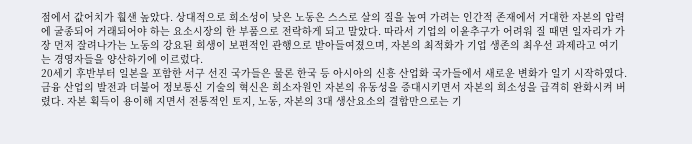점에서 값어치가 훨샌 높았다. 상대적으로 희소성이 낮은 노동은 스스로 살의 질을 높여 가려는 인간적 존재에서 거대한 자본의 압력에 굴종되어 거래되어야 하는 요소시장의 한 부품으로 전락하게 되고 말았다. 따라서 기업의 이윤추구가 어려워 질 때면 일자리가 가장 먼저 잘려나가는 노동의 강요된 희생이 보편적인 관행으로 받아들여졌으며, 자본의 최적화가 기업 생존의 최우선 과제라고 여기는 경영자들을 양산하기에 이르렀다.
20세기 후반부터 일본을 포함한 서구 선진 국가들은 물론 한국 등 아시아의 신흥 산업화 국가들에서 새로운 변화가 일기 시작하였다. 금융 산업의 발전과 더불어 정보통신 기술의 혁신은 희소자원인 자본의 유동성을 증대시키면서 자본의 희소성을 급격히 완화시켜 버렸다. 자본 획득이 용이해 지면서 전통적인 토지, 노동, 자본의 3대 생산요소의 결합만으로는 기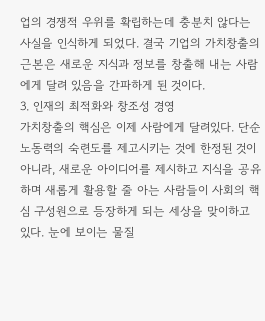업의 경쟁적 우위를 확립하는데 충분치 않다는 사실을 인식하게 되었다. 결국 기업의 가치창출의 근본은 새로운 지식과 정보를 창출해 내는 사람에게 달려 있음을 간파하게 된 것이다.
3. 인재의 최적화와 창조성 경영
가치창출의 핵심은 이제 사람에게 달려있다. 단순 노동력의 숙련도를 제고시키는 것에 한정된 것이 아니라, 새로운 아이디어를 제시하고 지식을 공유하며 새롭게 활용할 줄 아는 사람들이 사회의 핵심 구성원으로 등장하게 되는 세상을 맞이하고 있다. 눈에 보이는 물질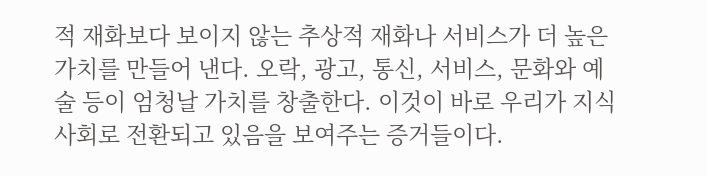적 재화보다 보이지 않는 추상적 재화나 서비스가 더 높은 가치를 만들어 낸다. 오락, 광고, 통신, 서비스, 문화와 예술 등이 엄청날 가치를 창출한다. 이것이 바로 우리가 지식사회로 전환되고 있음을 보여주는 증거들이다.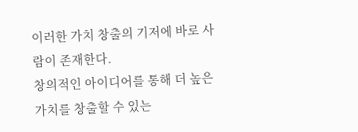이러한 가치 창출의 기저에 바로 사람이 존재한다.
창의적인 아이디어를 통해 더 높은 가치를 창출할 수 있는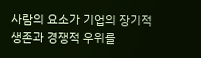사람의 요소가 기업의 장기적 생존과 경쟁적 우위를